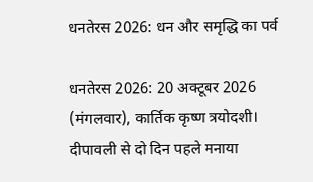धनतेरस 2026: धन और समृद्धि का पर्व

धनतेरस 2026: 20 अक्टूबर 2026 (मंगलवार), कार्तिक कृष्ण त्रयोदशी। दीपावली से दो दिन पहले मनाया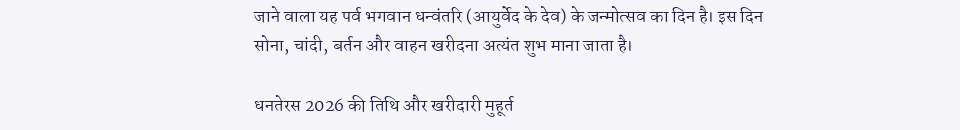जाने वाला यह पर्व भगवान धन्वंतरि (आयुर्वेद के देव) के जन्मोत्सव का दिन है। इस दिन सोना, चांदी, बर्तन और वाहन खरीदना अत्यंत शुभ माना जाता है।

धनतेरस 2026 की तिथि और खरीदारी मुहूर्त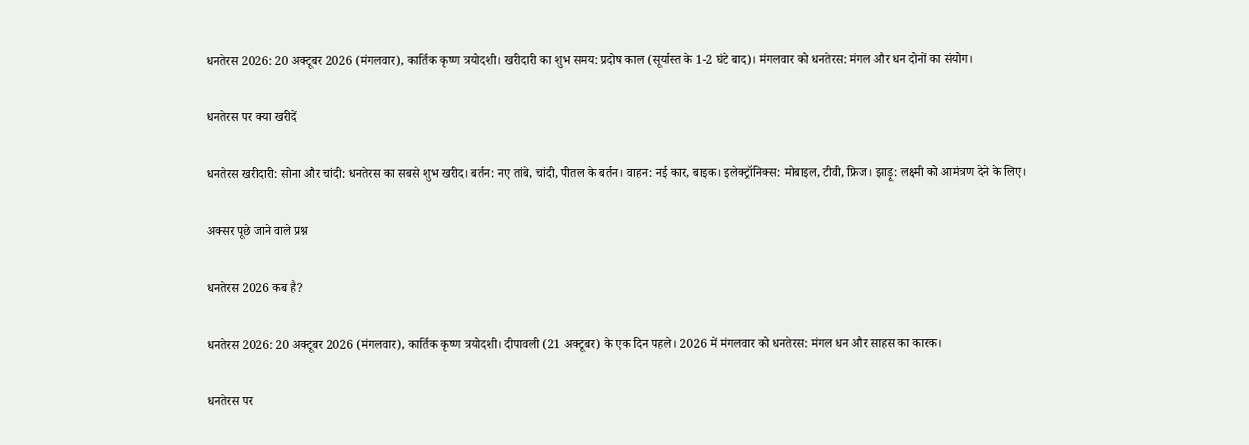धनतेरस 2026: 20 अक्टूबर 2026 (मंगलवार), कार्तिक कृष्ण त्रयोदशी। खरीदारी का शुभ समय: प्रदोष काल (सूर्यास्त के 1-2 घंटे बाद)। मंगलवार को धनतेरस: मंगल और धन दोनों का संयोग।

धनतेरस पर क्या खरीदें

धनतेरस खरीदारी: सोना और चांदी: धनतेरस का सबसे शुभ खरीद। बर्तन: नए तांबे, चांदी, पीतल के बर्तन। वाहन: नई कार, बाइक। इलेक्ट्रॉनिक्स: मोबाइल, टीवी, फ्रिज। झाड़ू: लक्ष्मी को आमंत्रण देने के लिए।

अक्सर पूछे जाने वाले प्रश्न

धनतेरस 2026 कब है?

धनतेरस 2026: 20 अक्टूबर 2026 (मंगलवार), कार्तिक कृष्ण त्रयोदशी। दीपावली (21 अक्टूबर) के एक दिन पहले। 2026 में मंगलवार को धनतेरस: मंगल धन और साहस का कारक।

धनतेरस पर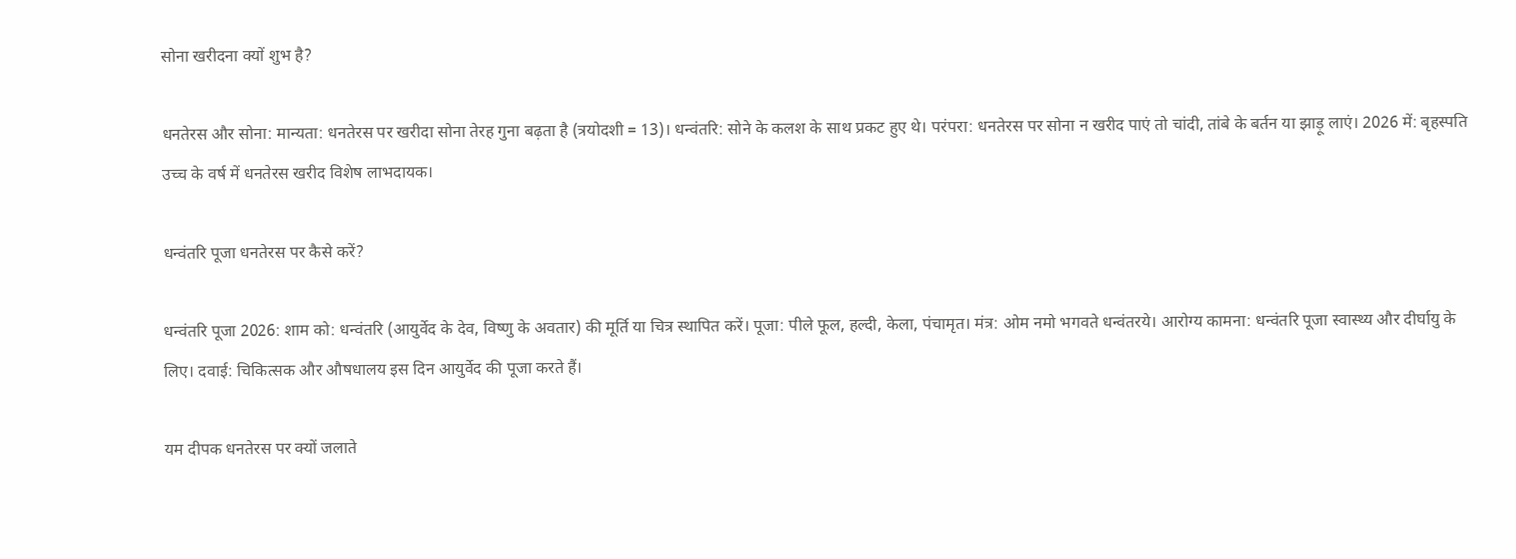सोना खरीदना क्यों शुभ है?

धनतेरस और सोना: मान्यता: धनतेरस पर खरीदा सोना तेरह गुना बढ़ता है (त्रयोदशी = 13)। धन्वंतरि: सोने के कलश के साथ प्रकट हुए थे। परंपरा: धनतेरस पर सोना न खरीद पाएं तो चांदी, तांबे के बर्तन या झाड़ू लाएं। 2026 में: बृहस्पति उच्च के वर्ष में धनतेरस खरीद विशेष लाभदायक।

धन्वंतरि पूजा धनतेरस पर कैसे करें?

धन्वंतरि पूजा 2026: शाम को: धन्वंतरि (आयुर्वेद के देव, विष्णु के अवतार) की मूर्ति या चित्र स्थापित करें। पूजा: पीले फूल, हल्दी, केला, पंचामृत। मंत्र: ओम नमो भगवते धन्वंतरये। आरोग्य कामना: धन्वंतरि पूजा स्वास्थ्य और दीर्घायु के लिए। दवाई: चिकित्सक और औषधालय इस दिन आयुर्वेद की पूजा करते हैं।

यम दीपक धनतेरस पर क्यों जलाते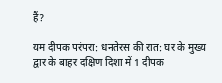हैं?

यम दीपक परंपरा: धनतेरस की रात: घर के मुख्य द्वार के बाहर दक्षिण दिशा में 1 दीपक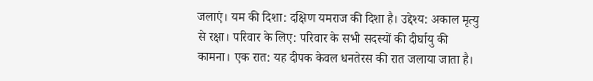जलाएं। यम की दिशा: दक्षिण यमराज की दिशा है। उद्देश्य: अकाल मृत्यु से रक्षा। परिवार के लिए: परिवार के सभी सदस्यों की दीर्घायु की कामना। एक रात: यह दीपक केवल धनतेरस की रात जलाया जाता है।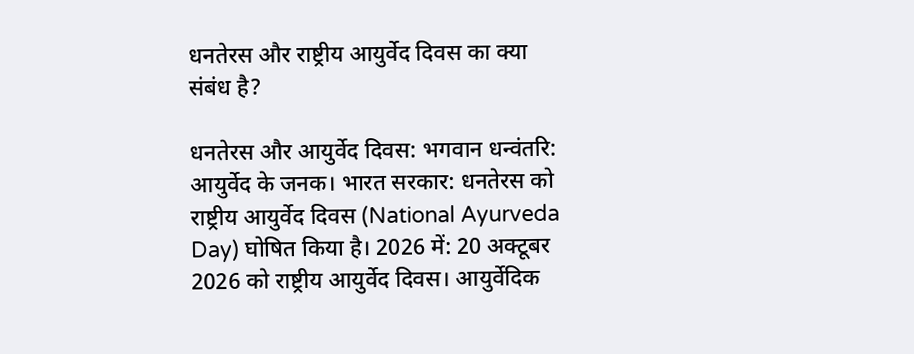धनतेरस और राष्ट्रीय आयुर्वेद दिवस का क्या संबंध है?

धनतेरस और आयुर्वेद दिवस: भगवान धन्वंतरि: आयुर्वेद के जनक। भारत सरकार: धनतेरस को राष्ट्रीय आयुर्वेद दिवस (National Ayurveda Day) घोषित किया है। 2026 में: 20 अक्टूबर 2026 को राष्ट्रीय आयुर्वेद दिवस। आयुर्वेदिक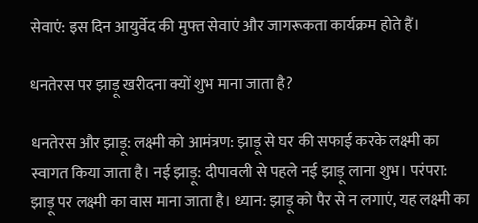सेवाएं: इस दिन आयुर्वेद की मुफ्त सेवाएं और जागरूकता कार्यक्रम होते हैं।

धनतेरस पर झाड़ू खरीदना क्यों शुभ माना जाता है?

धनतेरस और झाड़ू: लक्ष्मी को आमंत्रण: झाड़ू से घर की सफाई करके लक्ष्मी का स्वागत किया जाता है। नई झाड़ू: दीपावली से पहले नई झाड़ू लाना शुभ। परंपरा: झाड़ू पर लक्ष्मी का वास माना जाता है। ध्यान: झाड़ू को पैर से न लगाएं, यह लक्ष्मी का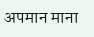अपमान माना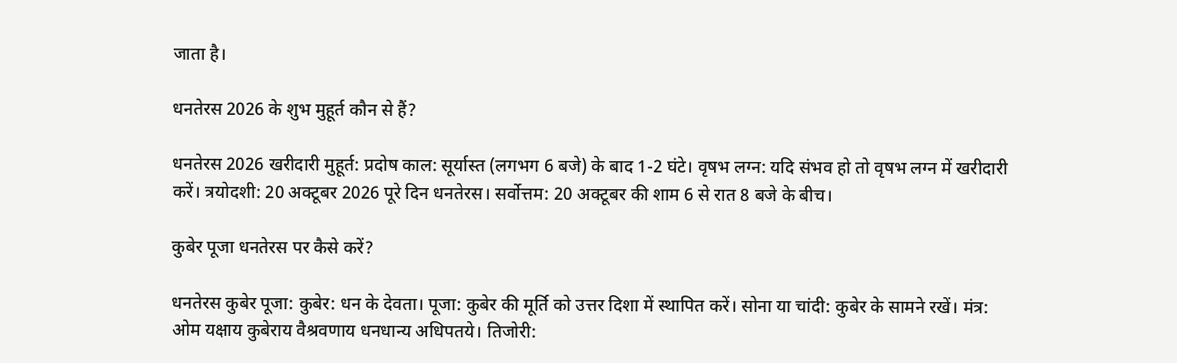जाता है।

धनतेरस 2026 के शुभ मुहूर्त कौन से हैं?

धनतेरस 2026 खरीदारी मुहूर्त: प्रदोष काल: सूर्यास्त (लगभग 6 बजे) के बाद 1-2 घंटे। वृषभ लग्न: यदि संभव हो तो वृषभ लग्न में खरीदारी करें। त्रयोदशी: 20 अक्टूबर 2026 पूरे दिन धनतेरस। सर्वोत्तम: 20 अक्टूबर की शाम 6 से रात 8 बजे के बीच।

कुबेर पूजा धनतेरस पर कैसे करें?

धनतेरस कुबेर पूजा: कुबेर: धन के देवता। पूजा: कुबेर की मूर्ति को उत्तर दिशा में स्थापित करें। सोना या चांदी: कुबेर के सामने रखें। मंत्र: ओम यक्षाय कुबेराय वैश्रवणाय धनधान्य अधिपतये। तिजोरी: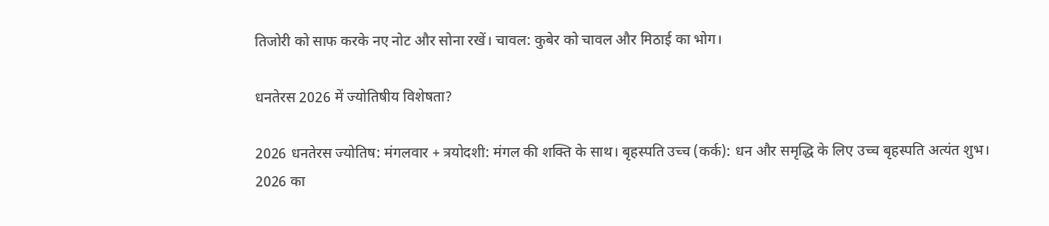तिजोरी को साफ करके नए नोट और सोना रखें। चावल: कुबेर को चावल और मिठाई का भोग।

धनतेरस 2026 में ज्योतिषीय विशेषता?

2026 धनतेरस ज्योतिष: मंगलवार + त्रयोदशी: मंगल की शक्ति के साथ। बृहस्पति उच्च (कर्क): धन और समृद्धि के लिए उच्च बृहस्पति अत्यंत शुभ। 2026 का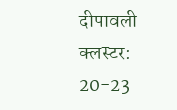दीपावली क्लस्टर: 20-23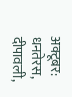अक्टूबर: धनतेरस, दीपावली,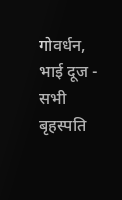गोवर्धन, भाई दूज - सभी बृहस्पति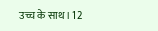उच्च के साथ। 12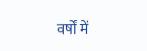वर्षों में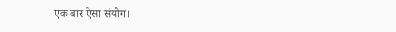एक बार ऐसा संयोग।